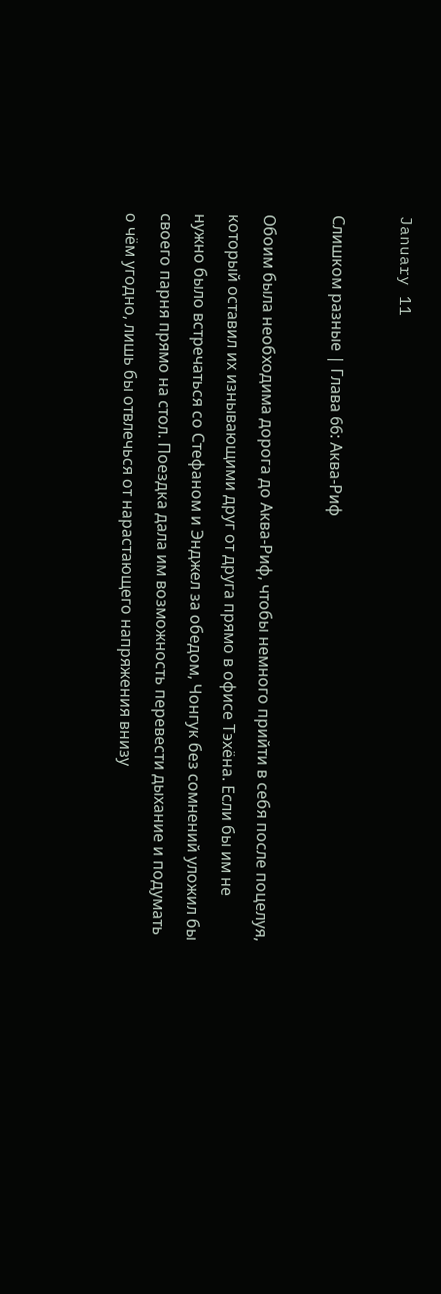January 11

Слишком разные | Глава 66: Аква-Риф

Обоим была необходима дорога до Аква-Риф, чтобы немного прийти в себя после поцелуя, который оставил их изнывающими друг от друга прямо в офисе Тэхёна. Если бы им не нужно было встречаться со Стефаном и Энджел за обедом, Чонгук без сомнений уложил бы своего парня прямо на стол. Поездка дала им возможность перевести дыхание и подумать о чём угодно, лишь бы отвлечься от нарастающего напряжения внизу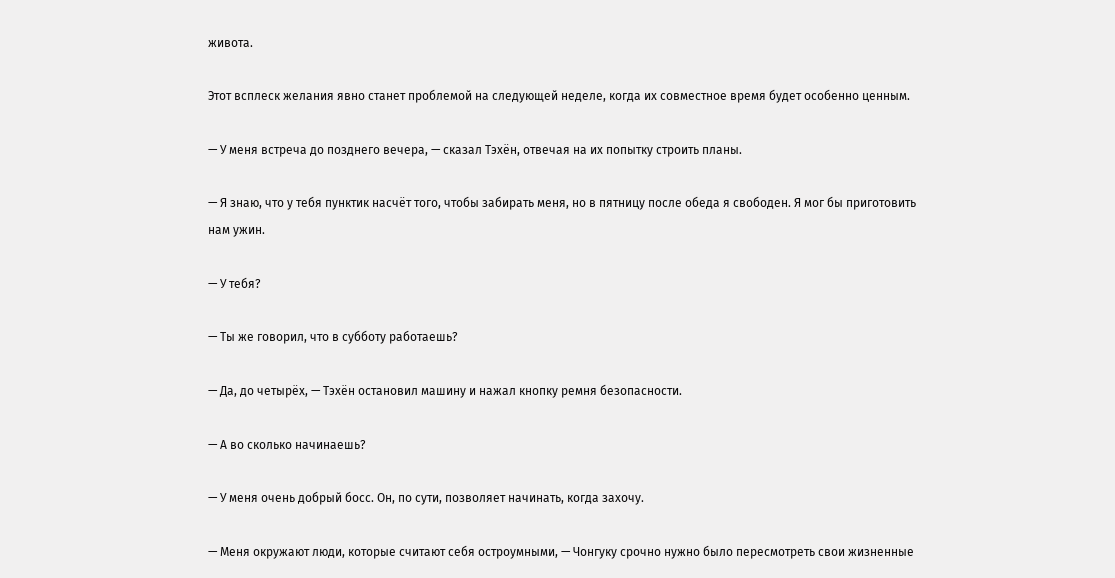живота.

Этот всплеск желания явно станет проблемой на следующей неделе, когда их совместное время будет особенно ценным.

— У меня встреча до позднего вечера, — сказал Тэхён, отвечая на их попытку строить планы.

— Я знаю, что у тебя пунктик насчёт того, чтобы забирать меня, но в пятницу после обеда я свободен. Я мог бы приготовить нам ужин.

— У тебя?

— Ты же говорил, что в субботу работаешь?

— Да, до четырёх, — Тэхён остановил машину и нажал кнопку ремня безопасности.

— А во сколько начинаешь?

— У меня очень добрый босс. Он, по сути, позволяет начинать, когда захочу.

— Меня окружают люди, которые считают себя остроумными, — Чонгуку срочно нужно было пересмотреть свои жизненные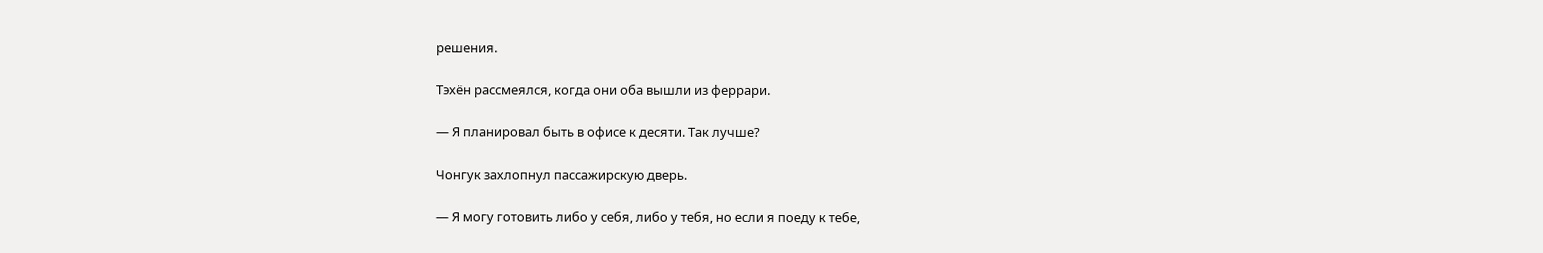решения.

Тэхён рассмеялся, когда они оба вышли из феррари.

— Я планировал быть в офисе к десяти. Так лучше?

Чонгук захлопнул пассажирскую дверь.

— Я могу готовить либо у себя, либо у тебя, но если я поеду к тебе,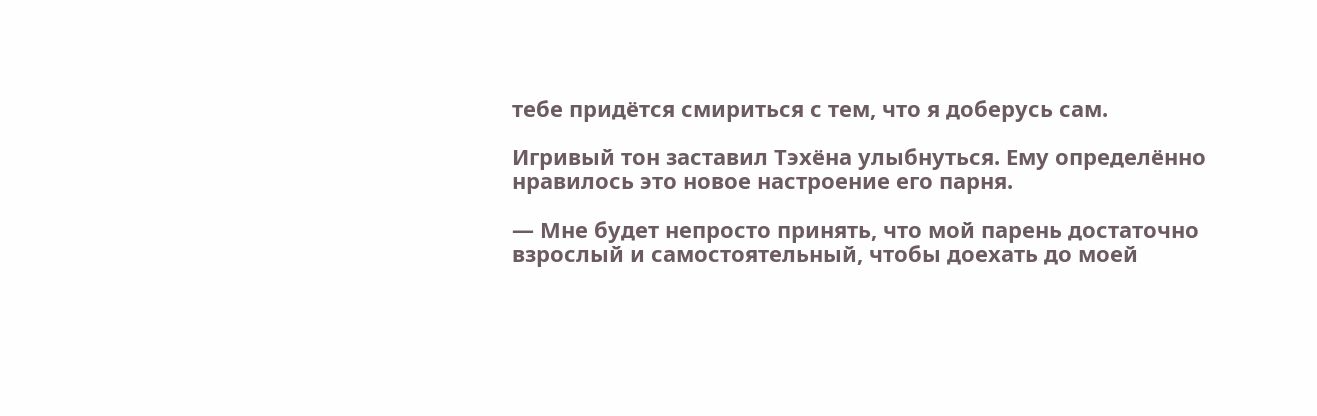тебе придётся смириться с тем, что я доберусь сам.

Игривый тон заставил Тэхёна улыбнуться. Ему определённо нравилось это новое настроение его парня.

— Мне будет непросто принять, что мой парень достаточно взрослый и самостоятельный, чтобы доехать до моей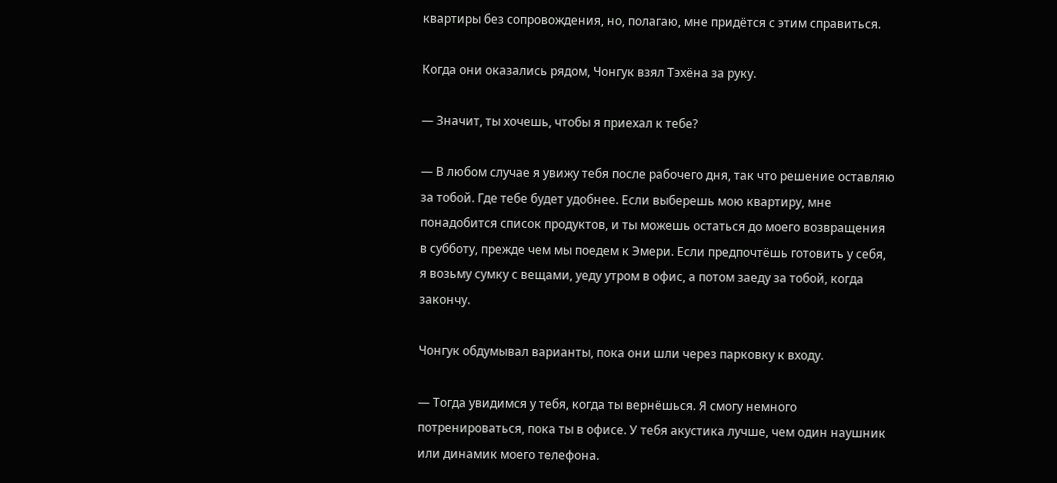квартиры без сопровождения, но, полагаю, мне придётся с этим справиться.

Когда они оказались рядом, Чонгук взял Тэхёна за руку.

— Значит, ты хочешь, чтобы я приехал к тебе?

— В любом случае я увижу тебя после рабочего дня, так что решение оставляю за тобой. Где тебе будет удобнее. Если выберешь мою квартиру, мне понадобится список продуктов, и ты можешь остаться до моего возвращения в субботу, прежде чем мы поедем к Эмери. Если предпочтёшь готовить у себя, я возьму сумку с вещами, уеду утром в офис, а потом заеду за тобой, когда закончу.

Чонгук обдумывал варианты, пока они шли через парковку к входу.

— Тогда увидимся у тебя, когда ты вернёшься. Я смогу немного потренироваться, пока ты в офисе. У тебя акустика лучше, чем один наушник или динамик моего телефона.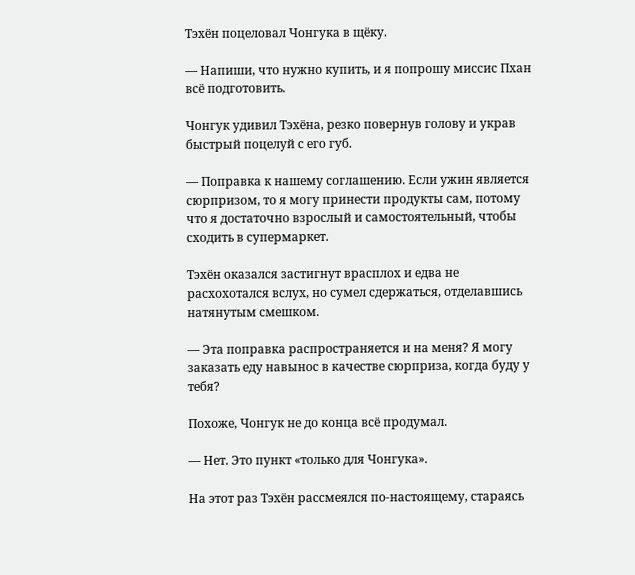Тэхён поцеловал Чонгука в щёку.

— Напиши, что нужно купить, и я попрошу миссис Пхан всё подготовить.

Чонгук удивил Тэхёна, резко повернув голову и украв быстрый поцелуй с его губ.

— Поправка к нашему соглашению. Если ужин является сюрпризом, то я могу принести продукты сам, потому что я достаточно взрослый и самостоятельный, чтобы сходить в супермаркет.

Тэхён оказался застигнут врасплох и едва не расхохотался вслух, но сумел сдержаться, отделавшись натянутым смешком.

— Эта поправка распространяется и на меня? Я могу заказать еду навынос в качестве сюрприза, когда буду у тебя?

Похоже, Чонгук не до конца всё продумал.

— Нет. Это пункт «только для Чонгука».

На этот раз Тэхён рассмеялся по-настоящему, стараясь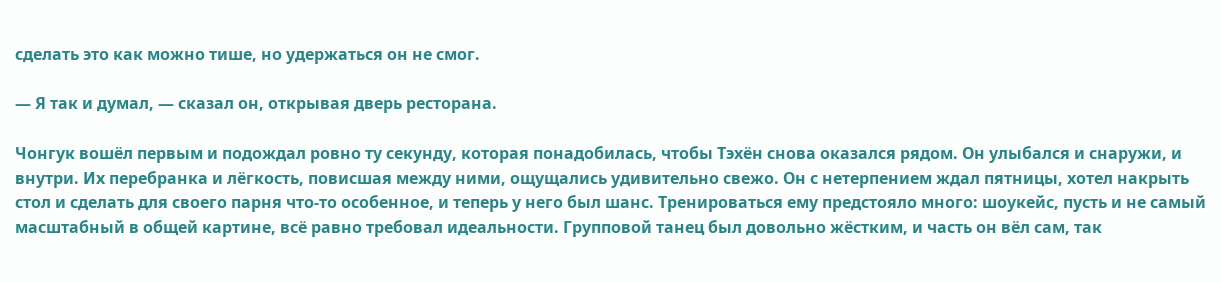сделать это как можно тише, но удержаться он не смог.

— Я так и думал, — сказал он, открывая дверь ресторана.

Чонгук вошёл первым и подождал ровно ту секунду, которая понадобилась, чтобы Тэхён снова оказался рядом. Он улыбался и снаружи, и внутри. Их перебранка и лёгкость, повисшая между ними, ощущались удивительно свежо. Он с нетерпением ждал пятницы, хотел накрыть стол и сделать для своего парня что-то особенное, и теперь у него был шанс. Тренироваться ему предстояло много: шоукейс, пусть и не самый масштабный в общей картине, всё равно требовал идеальности. Групповой танец был довольно жёстким, и часть он вёл сам, так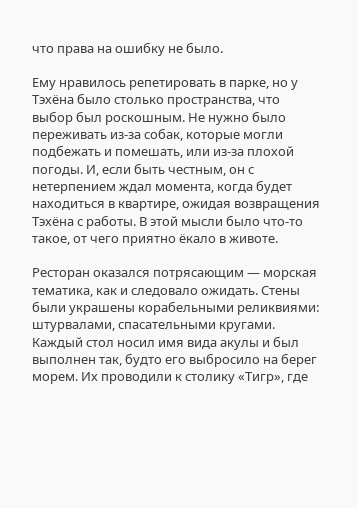что права на ошибку не было.

Ему нравилось репетировать в парке, но у Тэхёна было столько пространства, что выбор был роскошным. Не нужно было переживать из-за собак, которые могли подбежать и помешать, или из-за плохой погоды. И, если быть честным, он с нетерпением ждал момента, когда будет находиться в квартире, ожидая возвращения Тэхёна с работы. В этой мысли было что-то такое, от чего приятно ёкало в животе.

Ресторан оказался потрясающим — морская тематика, как и следовало ожидать. Стены были украшены корабельными реликвиями: штурвалами, спасательными кругами. Каждый стол носил имя вида акулы и был выполнен так, будто его выбросило на берег морем. Их проводили к столику «Тигр», где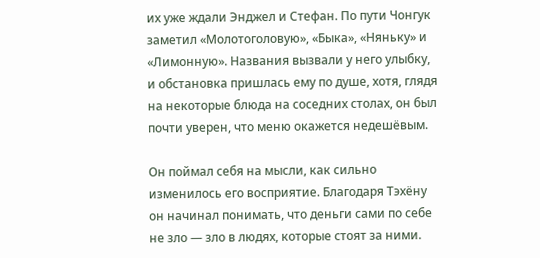их уже ждали Энджел и Стефан. По пути Чонгук заметил «Молотоголовую», «Быка», «Няньку» и «Лимонную». Названия вызвали у него улыбку, и обстановка пришлась ему по душе, хотя, глядя на некоторые блюда на соседних столах, он был почти уверен, что меню окажется недешёвым.

Он поймал себя на мысли, как сильно изменилось его восприятие. Благодаря Тэхёну он начинал понимать, что деньги сами по себе не зло — зло в людях, которые стоят за ними.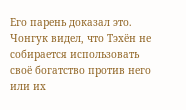Его парень доказал это. Чонгук видел, что Тэхён не собирается использовать своё богатство против него или их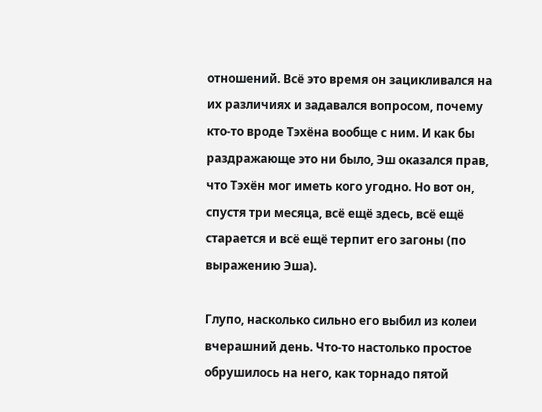отношений. Всё это время он зацикливался на их различиях и задавался вопросом, почему кто-то вроде Тэхёна вообще с ним. И как бы раздражающе это ни было, Эш оказался прав, что Тэхён мог иметь кого угодно. Но вот он, спустя три месяца, всё ещё здесь, всё ещё старается и всё ещё терпит его загоны (по выражению Эша).

Глупо, насколько сильно его выбил из колеи вчерашний день. Что-то настолько простое обрушилось на него, как торнадо пятой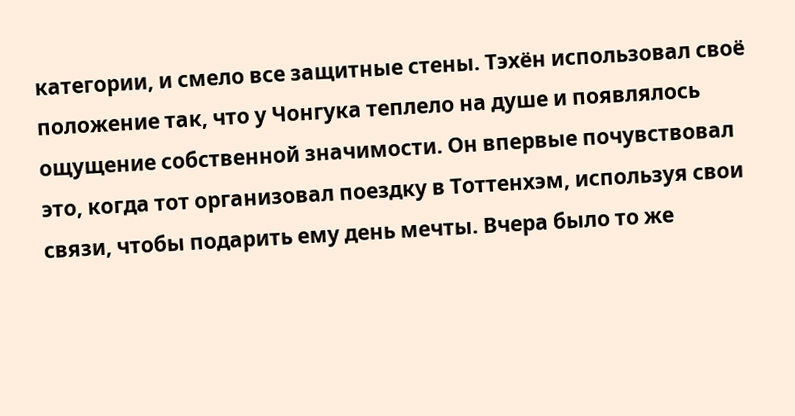категории, и смело все защитные стены. Тэхён использовал своё положение так, что у Чонгука теплело на душе и появлялось ощущение собственной значимости. Он впервые почувствовал это, когда тот организовал поездку в Тоттенхэм, используя свои связи, чтобы подарить ему день мечты. Вчера было то же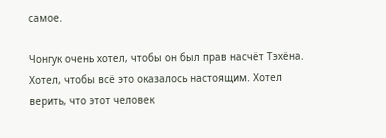самое.

Чонгук очень хотел, чтобы он был прав насчёт Тэхёна. Хотел, чтобы всё это оказалось настоящим. Хотел верить, что этот человек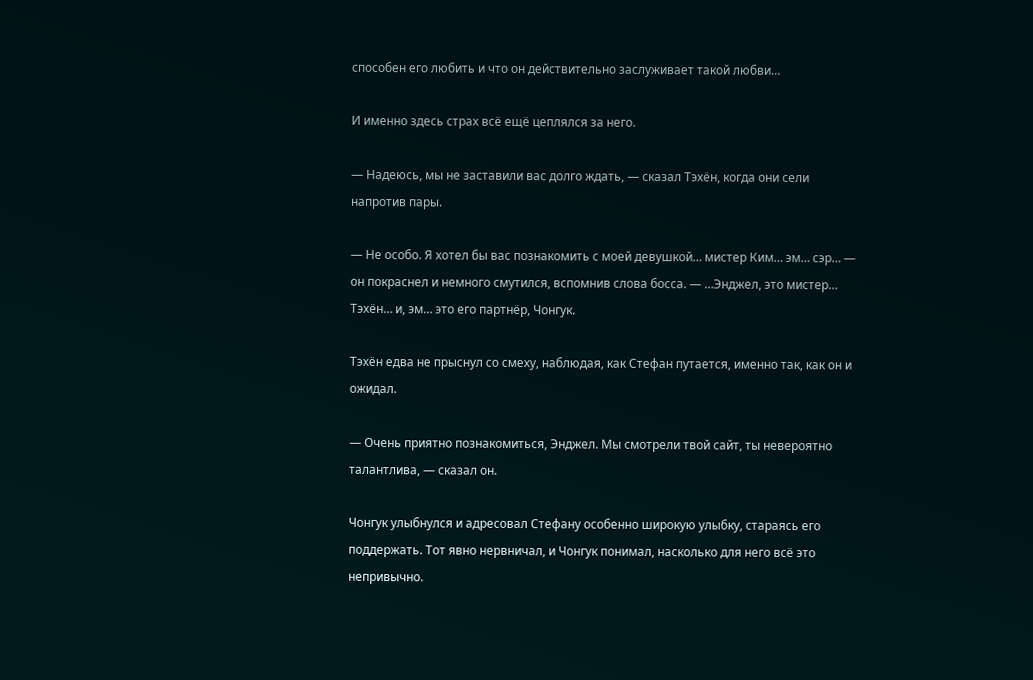способен его любить и что он действительно заслуживает такой любви…

И именно здесь страх всё ещё цеплялся за него.

— Надеюсь, мы не заставили вас долго ждать, — сказал Тэхён, когда они сели напротив пары.

— Не особо. Я хотел бы вас познакомить с моей девушкой… мистер Ким… эм… сэр… — он покраснел и немного смутился, вспомнив слова босса. — …Энджел, это мистер… Тэхён… и, эм… это его партнёр, Чонгук.

Тэхён едва не прыснул со смеху, наблюдая, как Стефан путается, именно так, как он и ожидал.

— Очень приятно познакомиться, Энджел. Мы смотрели твой сайт, ты невероятно талантлива, — сказал он.

Чонгук улыбнулся и адресовал Стефану особенно широкую улыбку, стараясь его поддержать. Тот явно нервничал, и Чонгук понимал, насколько для него всё это непривычно.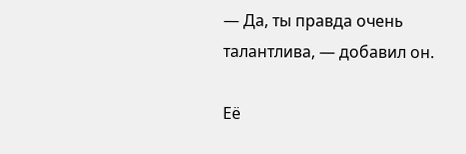— Да, ты правда очень талантлива, — добавил он.

Её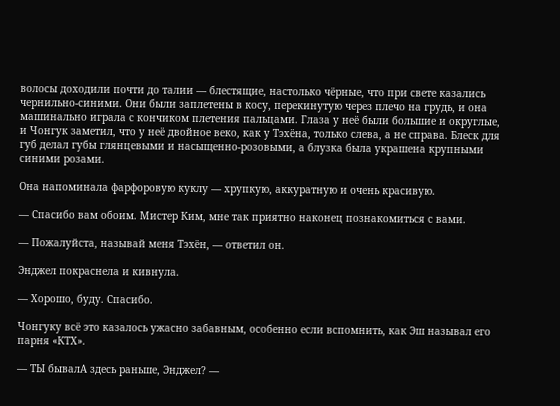волосы доходили почти до талии — блестящие, настолько чёрные, что при свете казались чернильно-синими. Они были заплетены в косу, перекинутую через плечо на грудь, и она машинально играла с кончиком плетения пальцами. Глаза у неё были большие и округлые, и Чонгук заметил, что у неё двойное веко, как у Тэхёна, только слева, а не справа. Блеск для губ делал губы глянцевыми и насыщенно-розовыми, а блузка была украшена крупными синими розами.

Она напоминала фарфоровую куклу — хрупкую, аккуратную и очень красивую.

— Спасибо вам обоим. Мистер Ким, мне так приятно наконец познакомиться с вами.

— Пожалуйста, называй меня Тэхён, — ответил он.

Энджел покраснела и кивнула.

— Хорошо, буду. Спасибо.

Чонгуку всё это казалось ужасно забавным, особенно если вспомнить, как Эш называл его парня «КТХ».

— ТЫ бывалА здесь раньше, Энджел? —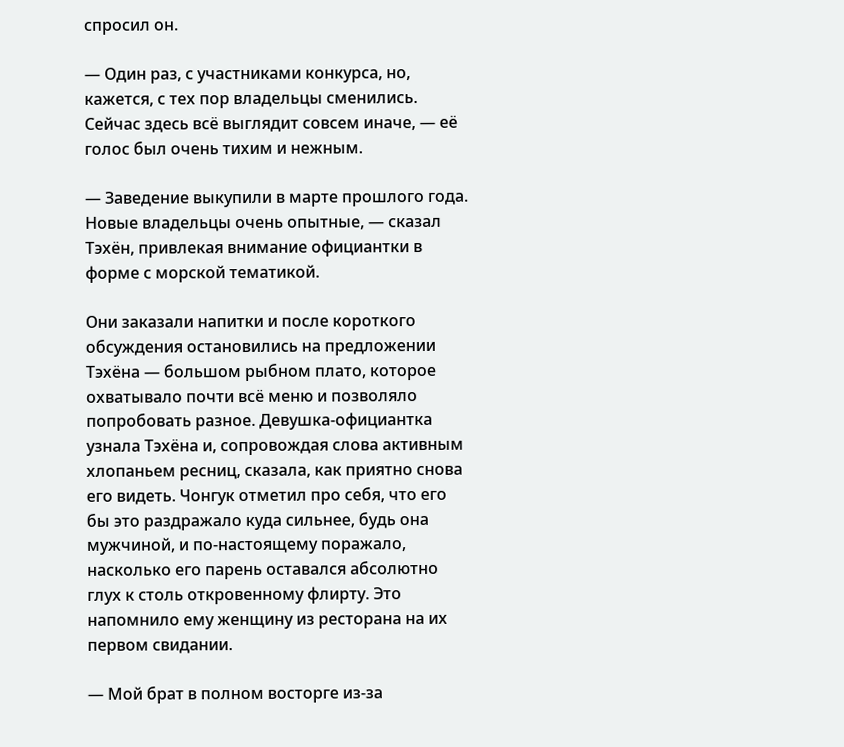спросил он.

— Один раз, с участниками конкурса, но, кажется, с тех пор владельцы сменились. Сейчас здесь всё выглядит совсем иначе, — её голос был очень тихим и нежным.

— Заведение выкупили в марте прошлого года. Новые владельцы очень опытные, — сказал Тэхён, привлекая внимание официантки в форме с морской тематикой.

Они заказали напитки и после короткого обсуждения остановились на предложении Тэхёна — большом рыбном плато, которое охватывало почти всё меню и позволяло попробовать разное. Девушка-официантка узнала Тэхёна и, сопровождая слова активным хлопаньем ресниц, сказала, как приятно снова его видеть. Чонгук отметил про себя, что его бы это раздражало куда сильнее, будь она мужчиной, и по-настоящему поражало, насколько его парень оставался абсолютно глух к столь откровенному флирту. Это напомнило ему женщину из ресторана на их первом свидании.

— Мой брат в полном восторге из-за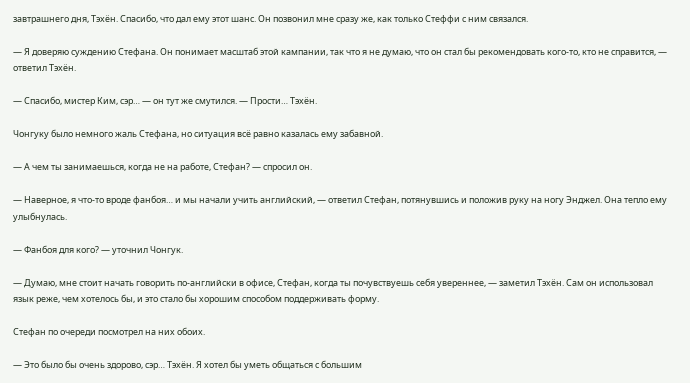завтрашнего дня, Тэхён. Спасибо, что дал ему этот шанс. Он позвонил мне сразу же, как только Стеффи с ним связался.

— Я доверяю суждению Стефана. Он понимает масштаб этой кампании, так что я не думаю, что он стал бы рекомендовать кого-то, кто не справится, — ответил Тэхён.

— Спасибо, мистер Ким, сэр… — он тут же смутился. — Прости… Тэхён.

Чонгуку было немного жаль Стефана, но ситуация всё равно казалась ему забавной.

— А чем ты занимаешься, когда не на работе, Стефан? — спросил он.

— Наверное, я что-то вроде фанбоя… и мы начали учить английский, — ответил Стефан, потянувшись и положив руку на ногу Энджел. Она тепло ему улыбнулась.

— Фанбоя для кого? — уточнил Чонгук.

— Думаю, мне стоит начать говорить по-английски в офисе, Стефан, когда ты почувствуешь себя увереннее, — заметил Тэхён. Сам он использовал язык реже, чем хотелось бы, и это стало бы хорошим способом поддерживать форму.

Стефан по очереди посмотрел на них обоих.

— Это было бы очень здорово, сэр… Тэхён. Я хотел бы уметь общаться с большим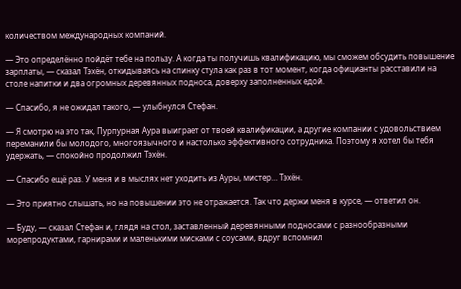количеством международных компаний.

— Это определённо пойдёт тебе на пользу. А когда ты получишь квалификацию, мы сможем обсудить повышение зарплаты, — сказал Тэхён, откидываясь на спинку стула как раз в тот момент, когда официанты расставили на столе напитки и два огромных деревянных подноса, доверху заполненных едой.

— Спасибо, я не ожидал такого, — улыбнулся Стефан.

— Я смотрю на это так, Пурпурная Аура выиграет от твоей квалификации, а другие компании с удовольствием переманили бы молодого, многоязычного и настолько эффективного сотрудника. Поэтому я хотел бы тебя удержать, — спокойно продолжил Тэхён.

— Спасибо ещё раз. У меня и в мыслях нет уходить из Ауры, мистер… Тэхён.

— Это приятно слышать, но на повышении это не отражается. Так что держи меня в курсе, — ответил он.

— Буду, — сказал Стефан и, глядя на стол, заставленный деревянными подносами с разнообразными морепродуктами, гарнирами и маленькими мисками с соусами, вдруг вспомнил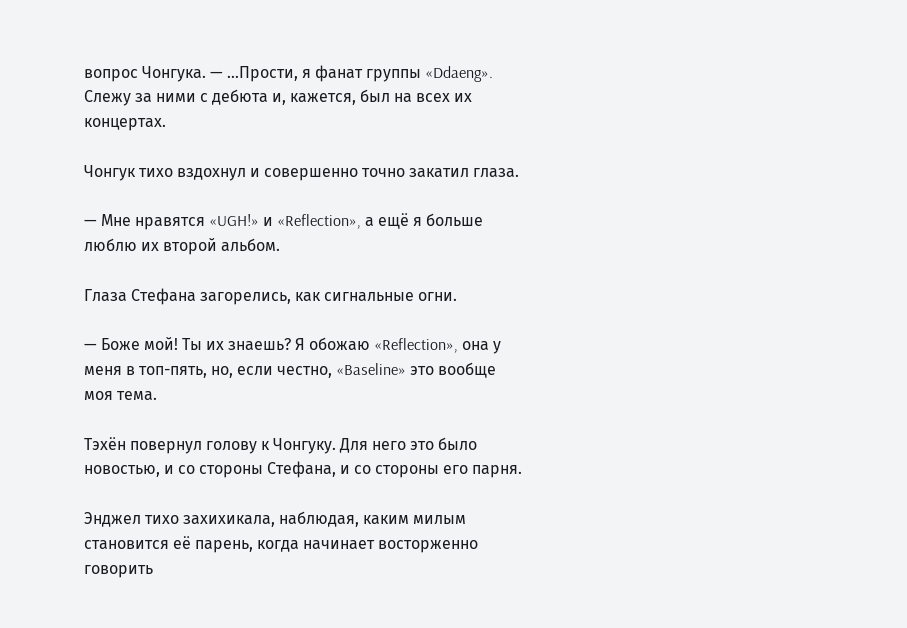вопрос Чонгука. — …Прости, я фанат группы «Ddaeng». Слежу за ними с дебюта и, кажется, был на всех их концертах.

Чонгук тихо вздохнул и совершенно точно закатил глаза.

— Мне нравятся «UGH!» и «Reflection», а ещё я больше люблю их второй альбом.

Глаза Стефана загорелись, как сигнальные огни.

— Боже мой! Ты их знаешь? Я обожаю «Reflection», она у меня в топ-пять, но, если честно, «Baseline» это вообще моя тема.

Тэхён повернул голову к Чонгуку. Для него это было новостью, и со стороны Стефана, и со стороны его парня.

Энджел тихо захихикала, наблюдая, каким милым становится её парень, когда начинает восторженно говорить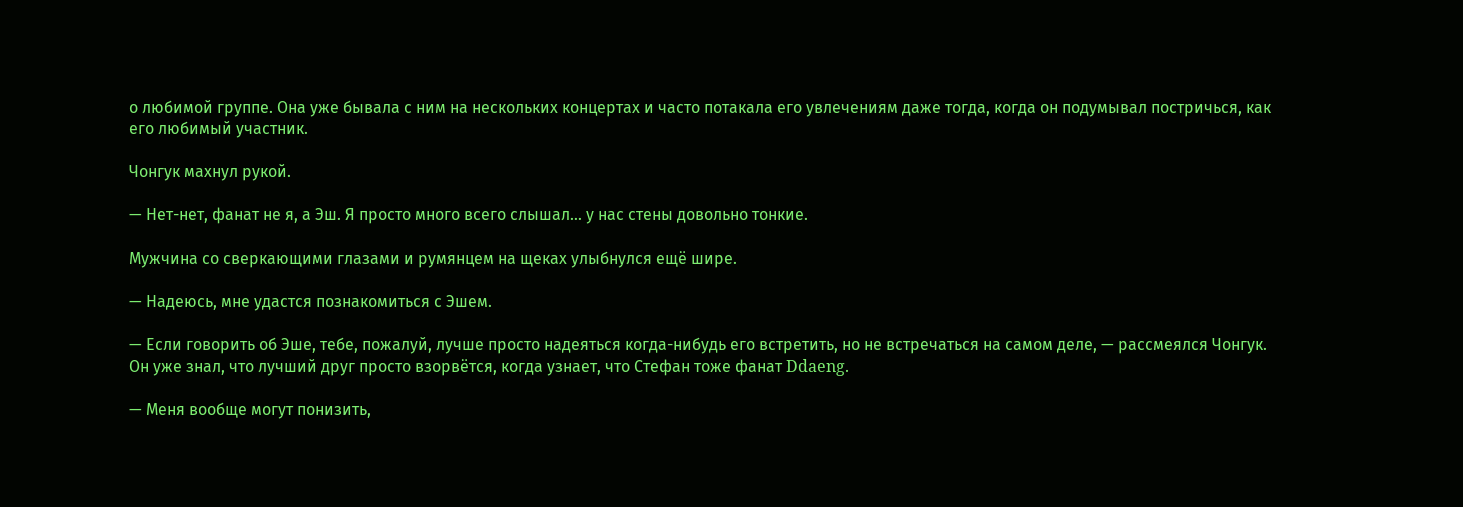о любимой группе. Она уже бывала с ним на нескольких концертах и часто потакала его увлечениям даже тогда, когда он подумывал постричься, как его любимый участник.

Чонгук махнул рукой.

— Нет-нет, фанат не я, а Эш. Я просто много всего слышал… у нас стены довольно тонкие.

Мужчина со сверкающими глазами и румянцем на щеках улыбнулся ещё шире.

— Надеюсь, мне удастся познакомиться с Эшем.

— Если говорить об Эше, тебе, пожалуй, лучше просто надеяться когда-нибудь его встретить, но не встречаться на самом деле, — рассмеялся Чонгук. Он уже знал, что лучший друг просто взорвётся, когда узнает, что Стефан тоже фанат Ddaeng.

— Меня вообще могут понизить,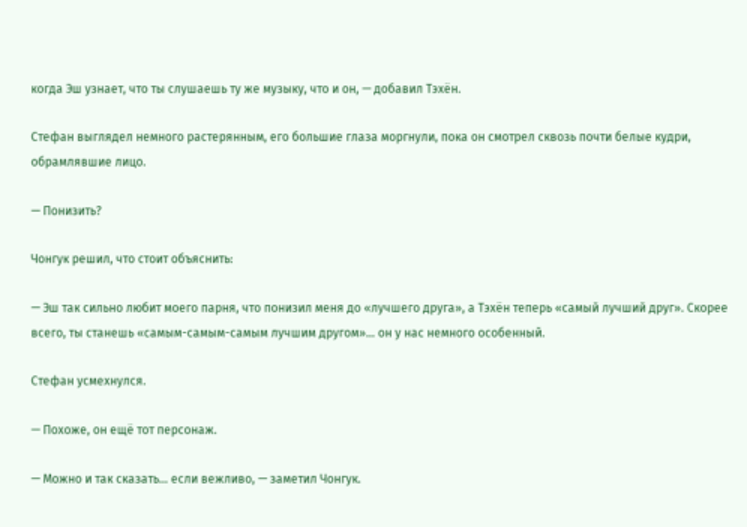когда Эш узнает, что ты слушаешь ту же музыку, что и он, — добавил Тэхён.

Стефан выглядел немного растерянным, его большие глаза моргнули, пока он смотрел сквозь почти белые кудри, обрамлявшие лицо.

— Понизить?

Чонгук решил, что стоит объяснить:

— Эш так сильно любит моего парня, что понизил меня до «лучшего друга», а Тэхён теперь «самый лучший друг». Скорее всего, ты станешь «самым-самым-самым лучшим другом»… он у нас немного особенный.

Стефан усмехнулся.

— Похоже, он ещё тот персонаж.

— Можно и так сказать… если вежливо, — заметил Чонгук.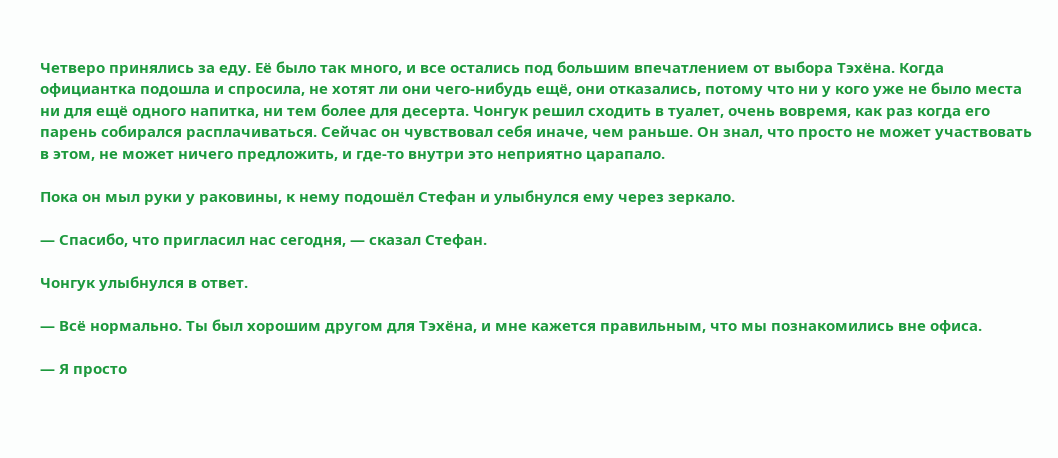Четверо принялись за еду. Её было так много, и все остались под большим впечатлением от выбора Тэхёна. Когда официантка подошла и спросила, не хотят ли они чего-нибудь ещё, они отказались, потому что ни у кого уже не было места ни для ещё одного напитка, ни тем более для десерта. Чонгук решил сходить в туалет, очень вовремя, как раз когда его парень собирался расплачиваться. Сейчас он чувствовал себя иначе, чем раньше. Он знал, что просто не может участвовать в этом, не может ничего предложить, и где-то внутри это неприятно царапало.

Пока он мыл руки у раковины, к нему подошёл Стефан и улыбнулся ему через зеркало.

— Спасибо, что пригласил нас сегодня, — сказал Стефан.

Чонгук улыбнулся в ответ.

— Всё нормально. Ты был хорошим другом для Тэхёна, и мне кажется правильным, что мы познакомились вне офиса.

— Я просто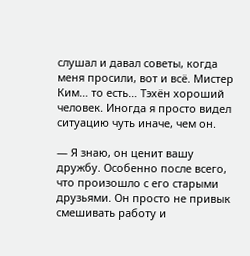слушал и давал советы, когда меня просили, вот и всё. Мистер Ким… то есть… Тэхён хороший человек. Иногда я просто видел ситуацию чуть иначе, чем он.

— Я знаю, он ценит вашу дружбу. Особенно после всего, что произошло с его старыми друзьями. Он просто не привык смешивать работу и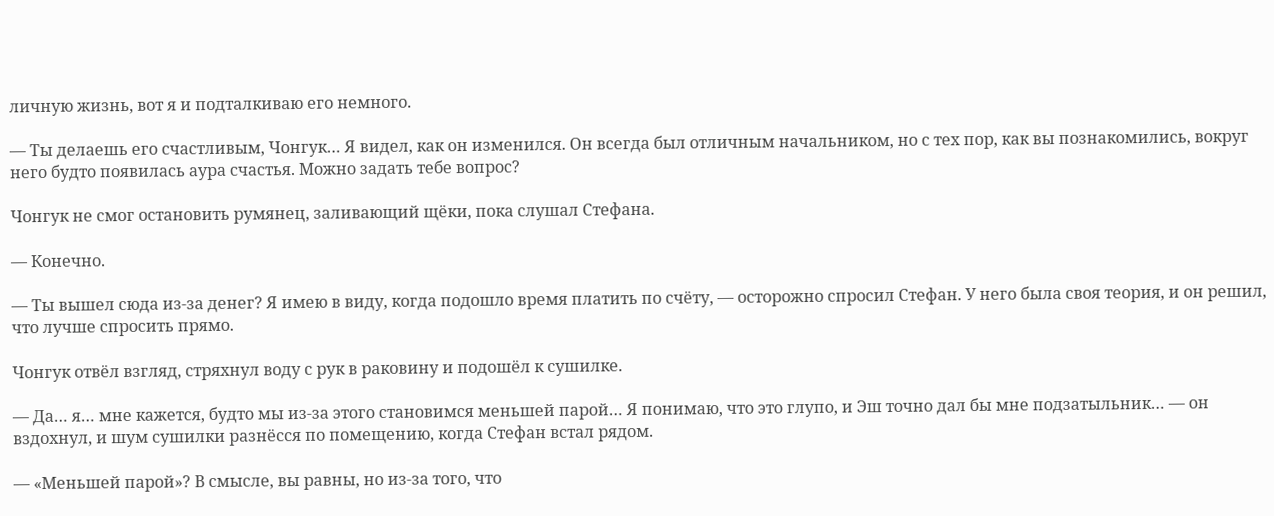личную жизнь, вот я и подталкиваю его немного.

— Ты делаешь его счастливым, Чонгук… Я видел, как он изменился. Он всегда был отличным начальником, но с тех пор, как вы познакомились, вокруг него будто появилась аура счастья. Можно задать тебе вопрос?

Чонгук не смог остановить румянец, заливающий щёки, пока слушал Стефана.

— Конечно.

— Ты вышел сюда из-за денег? Я имею в виду, когда подошло время платить по счёту, — осторожно спросил Стефан. У него была своя теория, и он решил, что лучше спросить прямо.

Чонгук отвёл взгляд, стряхнул воду с рук в раковину и подошёл к сушилке.

— Да… я… мне кажется, будто мы из-за этого становимся меньшей парой… Я понимаю, что это глупо, и Эш точно дал бы мне подзатыльник… — он вздохнул, и шум сушилки разнёсся по помещению, когда Стефан встал рядом.

— «Меньшей парой»? В смысле, вы равны, но из-за того, что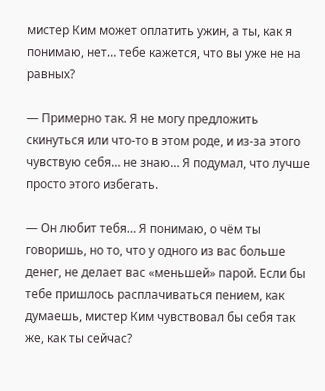мистер Ким может оплатить ужин, а ты, как я понимаю, нет… тебе кажется, что вы уже не на равных?

— Примерно так. Я не могу предложить скинуться или что-то в этом роде, и из-за этого чувствую себя… не знаю… Я подумал, что лучше просто этого избегать.

— Он любит тебя… Я понимаю, о чём ты говоришь, но то, что у одного из вас больше денег, не делает вас «меньшей» парой. Если бы тебе пришлось расплачиваться пением, как думаешь, мистер Ким чувствовал бы себя так же, как ты сейчас?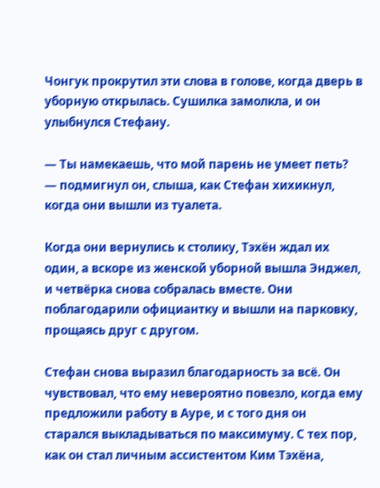Чонгук прокрутил эти слова в голове, когда дверь в уборную открылась. Сушилка замолкла, и он улыбнулся Стефану.

— Ты намекаешь, что мой парень не умеет петь? — подмигнул он, слыша, как Стефан хихикнул, когда они вышли из туалета.

Когда они вернулись к столику, Тэхён ждал их один, а вскоре из женской уборной вышла Энджел, и четвёрка снова собралась вместе. Они поблагодарили официантку и вышли на парковку, прощаясь друг с другом.

Стефан снова выразил благодарность за всё. Он чувствовал, что ему невероятно повезло, когда ему предложили работу в Ауре, и с того дня он старался выкладываться по максимуму. С тех пор, как он стал личным ассистентом Ким Тэхёна,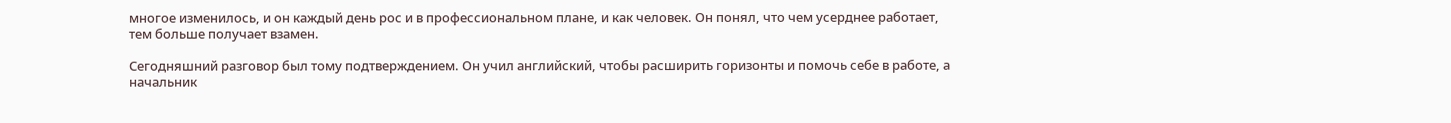многое изменилось, и он каждый день рос и в профессиональном плане, и как человек. Он понял, что чем усерднее работает, тем больше получает взамен.

Сегодняшний разговор был тому подтверждением. Он учил английский, чтобы расширить горизонты и помочь себе в работе, а начальник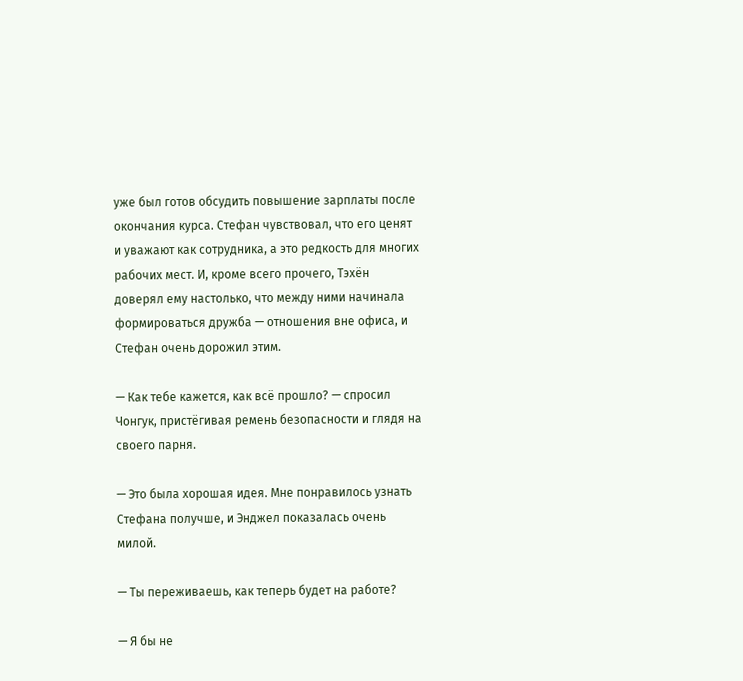уже был готов обсудить повышение зарплаты после окончания курса. Стефан чувствовал, что его ценят и уважают как сотрудника, а это редкость для многих рабочих мест. И, кроме всего прочего, Тэхён доверял ему настолько, что между ними начинала формироваться дружба — отношения вне офиса, и Стефан очень дорожил этим.

— Как тебе кажется, как всё прошло? — спросил Чонгук, пристёгивая ремень безопасности и глядя на своего парня.

— Это была хорошая идея. Мне понравилось узнать Стефана получше, и Энджел показалась очень милой.

— Ты переживаешь, как теперь будет на работе?

— Я бы не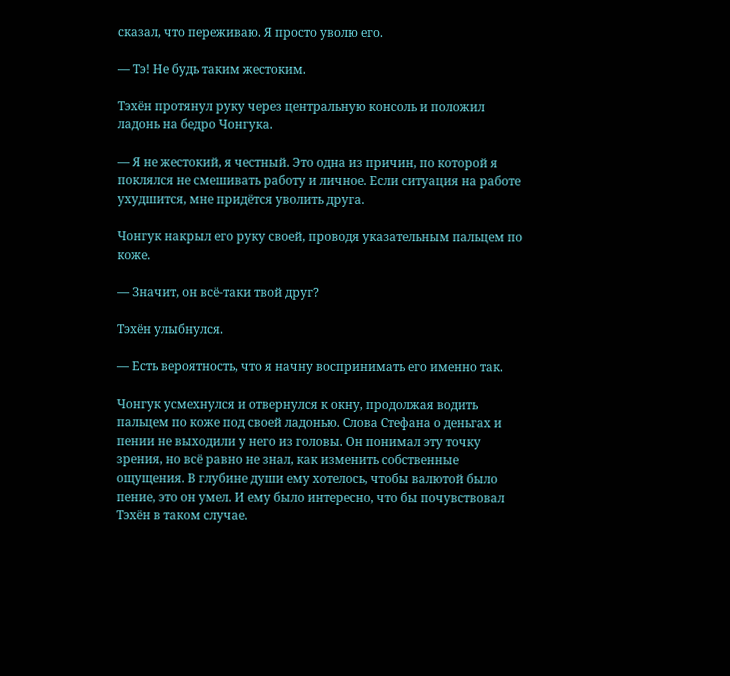сказал, что переживаю. Я просто уволю его.

— Тэ! Не будь таким жестоким.

Тэхён протянул руку через центральную консоль и положил ладонь на бедро Чонгука.

— Я не жестокий, я честный. Это одна из причин, по которой я поклялся не смешивать работу и личное. Если ситуация на работе ухудшится, мне придётся уволить друга.

Чонгук накрыл его руку своей, проводя указательным пальцем по коже.

— Значит, он всё-таки твой друг?

Тэхён улыбнулся.

— Есть вероятность, что я начну воспринимать его именно так.

Чонгук усмехнулся и отвернулся к окну, продолжая водить пальцем по коже под своей ладонью. Слова Стефана о деньгах и пении не выходили у него из головы. Он понимал эту точку зрения, но всё равно не знал, как изменить собственные ощущения. В глубине души ему хотелось, чтобы валютой было пение, это он умел. И ему было интересно, что бы почувствовал Тэхён в таком случае.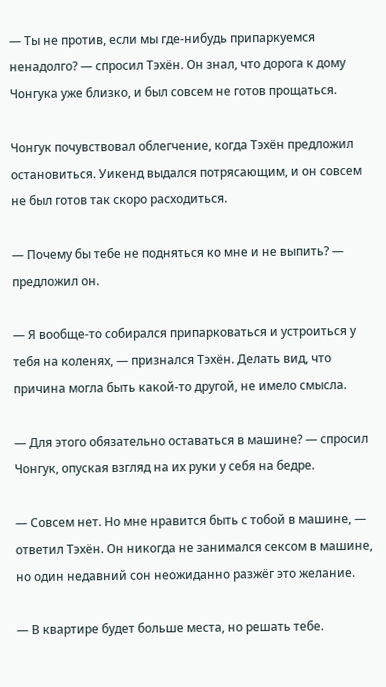— Ты не против, если мы где-нибудь припаркуемся ненадолго? — спросил Тэхён. Он знал, что дорога к дому Чонгука уже близко, и был совсем не готов прощаться.

Чонгук почувствовал облегчение, когда Тэхён предложил остановиться. Уикенд выдался потрясающим, и он совсем не был готов так скоро расходиться.

— Почему бы тебе не подняться ко мне и не выпить? — предложил он.

— Я вообще-то собирался припарковаться и устроиться у тебя на коленях, — признался Тэхён. Делать вид, что причина могла быть какой-то другой, не имело смысла.

— Для этого обязательно оставаться в машине? — спросил Чонгук, опуская взгляд на их руки у себя на бедре.

— Совсем нет. Но мне нравится быть с тобой в машине, — ответил Тэхён. Он никогда не занимался сексом в машине, но один недавний сон неожиданно разжёг это желание.

— В квартире будет больше места, но решать тебе.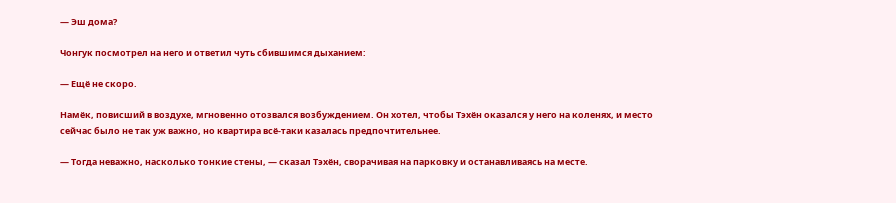— Эш дома?

Чонгук посмотрел на него и ответил чуть сбившимся дыханием:

— Ещё не скоро.

Намёк, повисший в воздухе, мгновенно отозвался возбуждением. Он хотел, чтобы Тэхён оказался у него на коленях, и место сейчас было не так уж важно, но квартира всё-таки казалась предпочтительнее.

— Тогда неважно, насколько тонкие стены, — сказал Тэхён, сворачивая на парковку и останавливаясь на месте.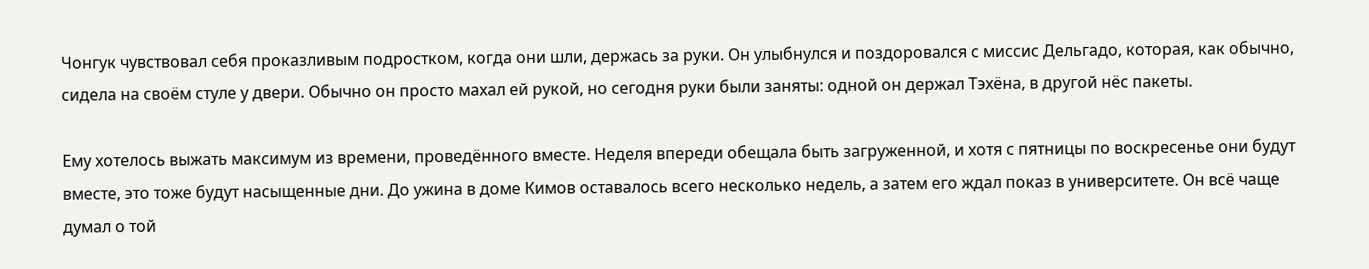Чонгук чувствовал себя проказливым подростком, когда они шли, держась за руки. Он улыбнулся и поздоровался с миссис Дельгадо, которая, как обычно, сидела на своём стуле у двери. Обычно он просто махал ей рукой, но сегодня руки были заняты: одной он держал Тэхёна, в другой нёс пакеты.

Ему хотелось выжать максимум из времени, проведённого вместе. Неделя впереди обещала быть загруженной, и хотя с пятницы по воскресенье они будут вместе, это тоже будут насыщенные дни. До ужина в доме Кимов оставалось всего несколько недель, а затем его ждал показ в университете. Он всё чаще думал о той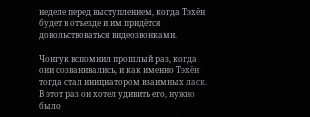неделе перед выступлением, когда Тэхён будет в отъезде и им придётся довольствоваться видеозвонками.

Чонгук вспомнил прошлый раз, когда они созванивались, и как именно Тэхён тогда стал инициатором взаимных ласк. В этот раз он хотел удивить его, нужно было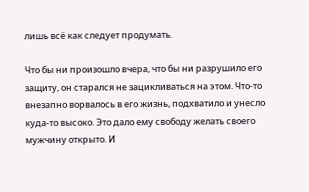лишь всё как следует продумать.

Что бы ни произошло вчера, что бы ни разрушило его защиту, он старался не зацикливаться на этом. Что-то внезапно ворвалось в его жизнь, подхватило и унесло куда-то высоко. Это дало ему свободу желать своего мужчину открыто. И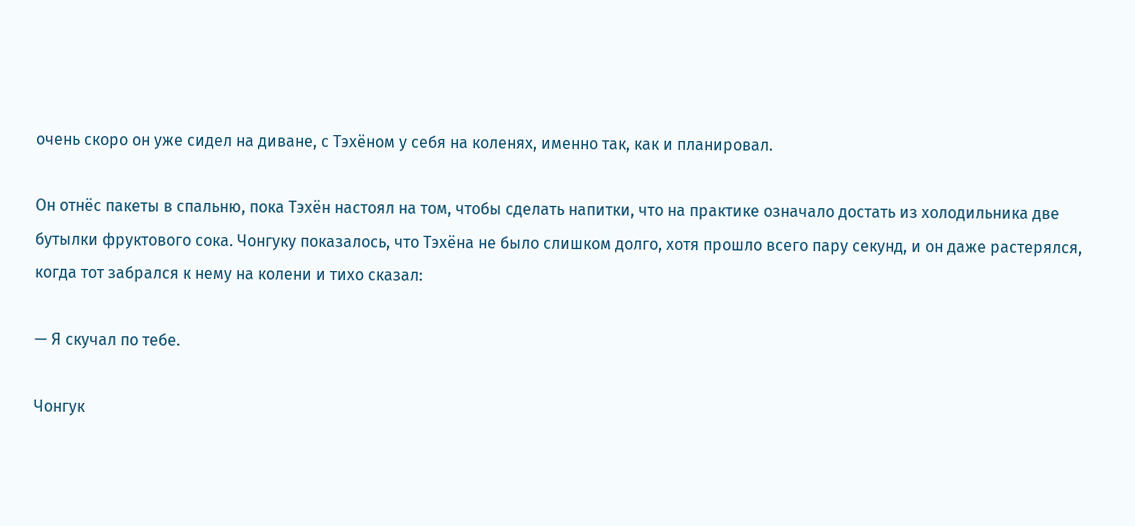очень скоро он уже сидел на диване, с Тэхёном у себя на коленях, именно так, как и планировал.

Он отнёс пакеты в спальню, пока Тэхён настоял на том, чтобы сделать напитки, что на практике означало достать из холодильника две бутылки фруктового сока. Чонгуку показалось, что Тэхёна не было слишком долго, хотя прошло всего пару секунд, и он даже растерялся, когда тот забрался к нему на колени и тихо сказал:

— Я скучал по тебе.

Чонгук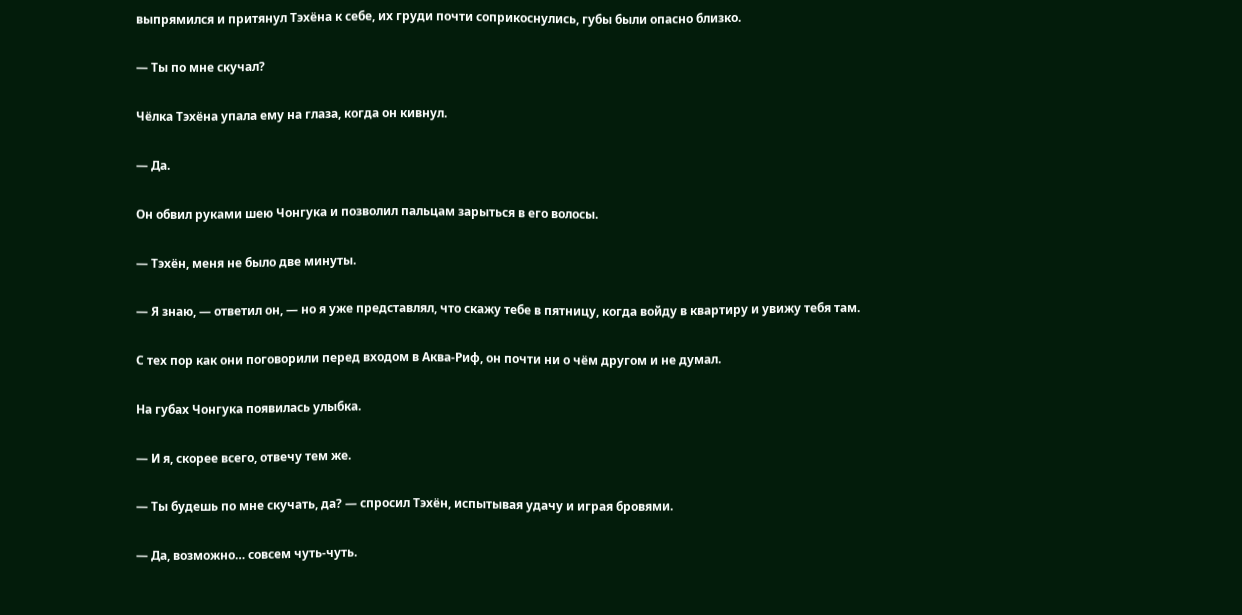выпрямился и притянул Тэхёна к себе, их груди почти соприкоснулись, губы были опасно близко.

— Ты по мне скучал?

Чёлка Тэхёна упала ему на глаза, когда он кивнул.

— Да.

Он обвил руками шею Чонгука и позволил пальцам зарыться в его волосы.

— Тэхён, меня не было две минуты.

— Я знаю, — ответил он, — но я уже представлял, что скажу тебе в пятницу, когда войду в квартиру и увижу тебя там.

С тех пор как они поговорили перед входом в Аква-Риф, он почти ни о чём другом и не думал.

На губах Чонгука появилась улыбка.

— И я, скорее всего, отвечу тем же.

— Ты будешь по мне скучать, да? — спросил Тэхён, испытывая удачу и играя бровями.

— Да, возможно… совсем чуть-чуть.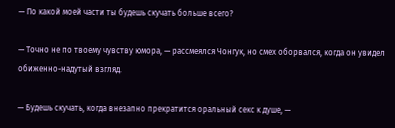— По какой моей части ты будешь скучать больше всего?

— Точно не по твоему чувству юмора, — рассмеялся Чонгук, но смех оборвался, когда он увидел обиженно-надутый взгляд.

— Будешь скучать, когда внезапно прекратится оральный секс к душе, —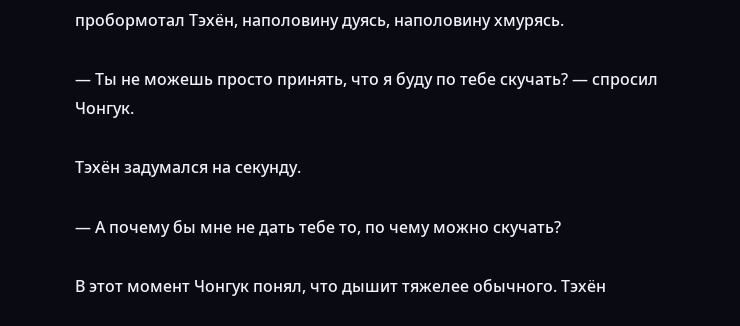пробормотал Тэхён, наполовину дуясь, наполовину хмурясь.

— Ты не можешь просто принять, что я буду по тебе скучать? — спросил Чонгук.

Тэхён задумался на секунду.

— А почему бы мне не дать тебе то, по чему можно скучать?

В этот момент Чонгук понял, что дышит тяжелее обычного. Тэхён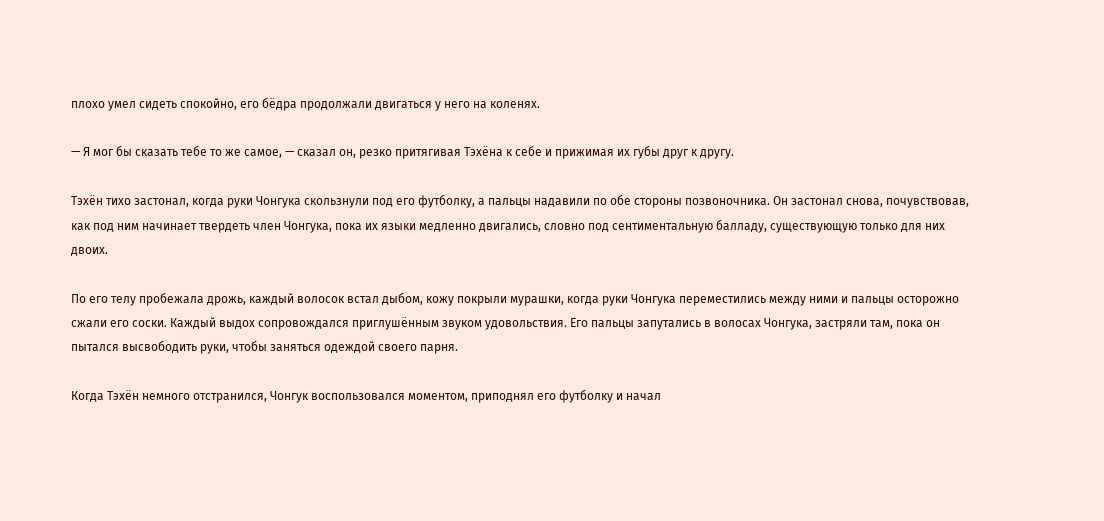плохо умел сидеть спокойно, его бёдра продолжали двигаться у него на коленях.

— Я мог бы сказать тебе то же самое, — сказал он, резко притягивая Тэхёна к себе и прижимая их губы друг к другу.

Тэхён тихо застонал, когда руки Чонгука скользнули под его футболку, а пальцы надавили по обе стороны позвоночника. Он застонал снова, почувствовав, как под ним начинает твердеть член Чонгука, пока их языки медленно двигались, словно под сентиментальную балладу, существующую только для них двоих.

По его телу пробежала дрожь, каждый волосок встал дыбом, кожу покрыли мурашки, когда руки Чонгука переместились между ними и пальцы осторожно сжали его соски. Каждый выдох сопровождался приглушённым звуком удовольствия. Его пальцы запутались в волосах Чонгука, застряли там, пока он пытался высвободить руки, чтобы заняться одеждой своего парня.

Когда Тэхён немного отстранился, Чонгук воспользовался моментом, приподнял его футболку и начал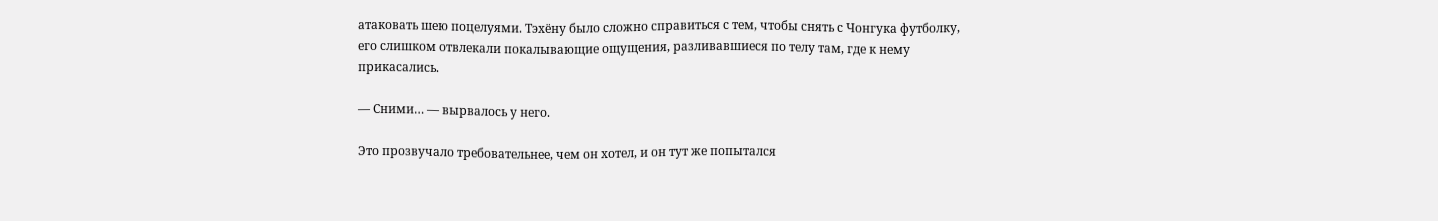атаковать шею поцелуями. Тэхёну было сложно справиться с тем, чтобы снять с Чонгука футболку, его слишком отвлекали покалывающие ощущения, разливавшиеся по телу там, где к нему прикасались.

— Сними… — вырвалось у него.

Это прозвучало требовательнее, чем он хотел, и он тут же попытался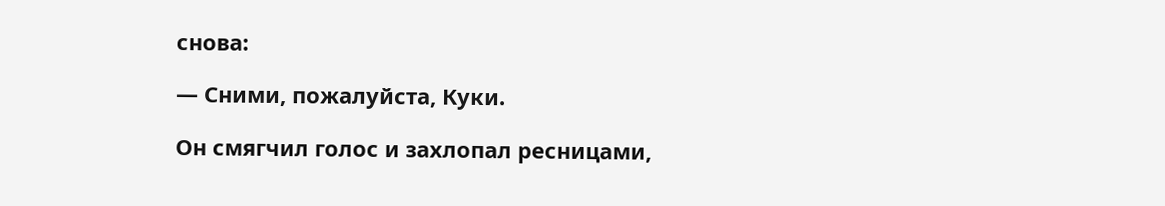снова:

— Сними, пожалуйста, Куки.

Он смягчил голос и захлопал ресницами,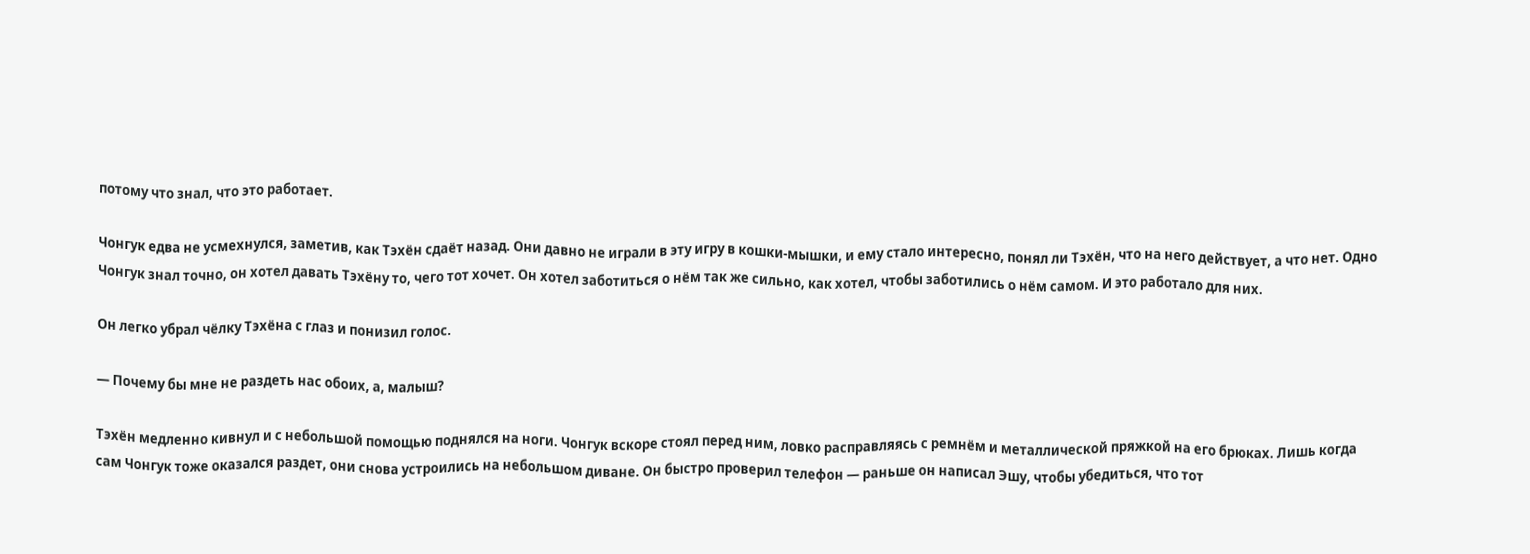потому что знал, что это работает.

Чонгук едва не усмехнулся, заметив, как Тэхён сдаёт назад. Они давно не играли в эту игру в кошки-мышки, и ему стало интересно, понял ли Тэхён, что на него действует, а что нет. Одно Чонгук знал точно, он хотел давать Тэхёну то, чего тот хочет. Он хотел заботиться о нём так же сильно, как хотел, чтобы заботились о нём самом. И это работало для них.

Он легко убрал чёлку Тэхёна с глаз и понизил голос.

— Почему бы мне не раздеть нас обоих, а, малыш?

Тэхён медленно кивнул и с небольшой помощью поднялся на ноги. Чонгук вскоре стоял перед ним, ловко расправляясь с ремнём и металлической пряжкой на его брюках. Лишь когда сам Чонгук тоже оказался раздет, они снова устроились на небольшом диване. Он быстро проверил телефон — раньше он написал Эшу, чтобы убедиться, что тот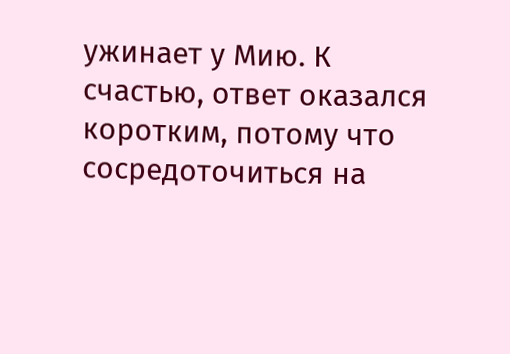ужинает у Мию. К счастью, ответ оказался коротким, потому что сосредоточиться на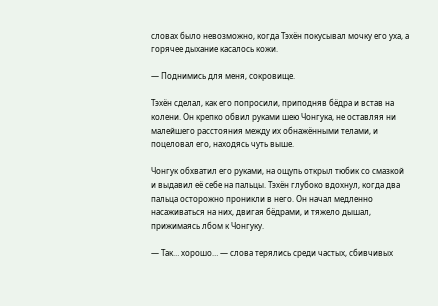словах было невозможно, когда Тэхён покусывал мочку его уха, а горячее дыхание касалось кожи.

— Поднимись для меня, сокровище.

Тэхён сделал, как его попросили, приподняв бёдра и встав на колени. Он крепко обвил руками шею Чонгука, не оставляя ни малейшего расстояния между их обнажёнными телами, и поцеловал его, находясь чуть выше.

Чонгук обхватил его руками, на ощупь открыл тюбик со смазкой и выдавил её себе на пальцы. Тэхён глубоко вдохнул, когда два пальца осторожно проникли в него. Он начал медленно насаживаться на них, двигая бёдрами, и тяжело дышал, прижимаясь лбом к Чонгуку.

— Так… хорошо… — слова терялись среди частых, сбивчивых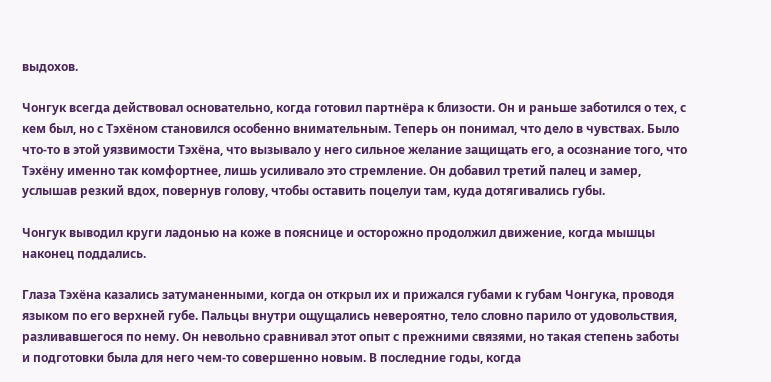выдохов.

Чонгук всегда действовал основательно, когда готовил партнёра к близости. Он и раньше заботился о тех, с кем был, но с Тэхёном становился особенно внимательным. Теперь он понимал, что дело в чувствах. Было что-то в этой уязвимости Тэхёна, что вызывало у него сильное желание защищать его, а осознание того, что Тэхёну именно так комфортнее, лишь усиливало это стремление. Он добавил третий палец и замер, услышав резкий вдох, повернув голову, чтобы оставить поцелуи там, куда дотягивались губы.

Чонгук выводил круги ладонью на коже в пояснице и осторожно продолжил движение, когда мышцы наконец поддались.

Глаза Тэхёна казались затуманенными, когда он открыл их и прижался губами к губам Чонгука, проводя языком по его верхней губе. Пальцы внутри ощущались невероятно, тело словно парило от удовольствия, разливавшегося по нему. Он невольно сравнивал этот опыт с прежними связями, но такая степень заботы и подготовки была для него чем-то совершенно новым. В последние годы, когда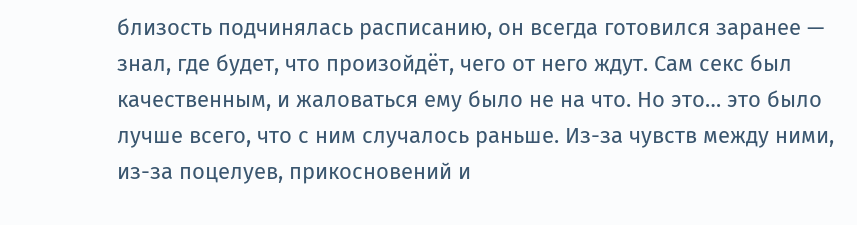близость подчинялась расписанию, он всегда готовился заранее — знал, где будет, что произойдёт, чего от него ждут. Сам секс был качественным, и жаловаться ему было не на что. Но это… это было лучше всего, что с ним случалось раньше. Из-за чувств между ними, из-за поцелуев, прикосновений и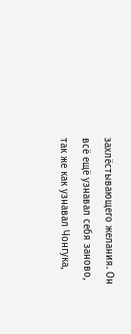захлёстывающего желания. Он всё ещё узнавал себя заново, так же как узнавал Чонгука,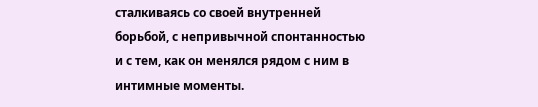сталкиваясь со своей внутренней борьбой, с непривычной спонтанностью и с тем, как он менялся рядом с ним в интимные моменты.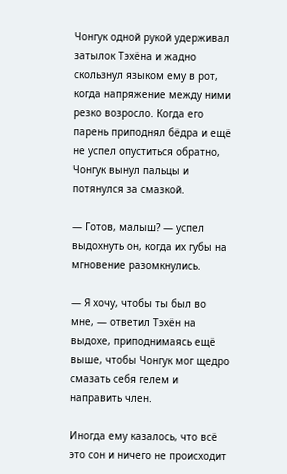Чонгук одной рукой удерживал затылок Тэхёна и жадно скользнул языком ему в рот, когда напряжение между ними резко возросло. Когда его парень приподнял бёдра и ещё не успел опуститься обратно, Чонгук вынул пальцы и потянулся за смазкой.

— Готов, малыш? — успел выдохнуть он, когда их губы на мгновение разомкнулись.

— Я хочу, чтобы ты был во мне, — ответил Тэхён на выдохе, приподнимаясь ещё выше, чтобы Чонгук мог щедро смазать себя гелем и направить член.

Иногда ему казалось, что всё это сон и ничего не происходит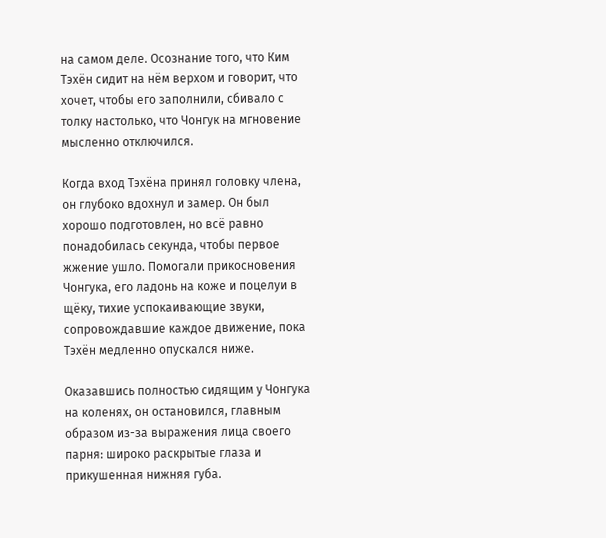на самом деле. Осознание того, что Ким Тэхён сидит на нём верхом и говорит, что хочет, чтобы его заполнили, сбивало с толку настолько, что Чонгук на мгновение мысленно отключился.

Когда вход Тэхёна принял головку члена, он глубоко вдохнул и замер. Он был хорошо подготовлен, но всё равно понадобилась секунда, чтобы первое жжение ушло. Помогали прикосновения Чонгука, его ладонь на коже и поцелуи в щёку, тихие успокаивающие звуки, сопровождавшие каждое движение, пока Тэхён медленно опускался ниже.

Оказавшись полностью сидящим у Чонгука на коленях, он остановился, главным образом из-за выражения лица своего парня: широко раскрытые глаза и прикушенная нижняя губа.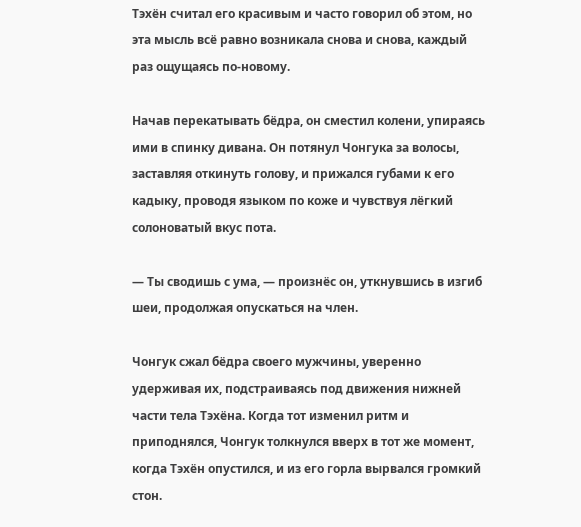Тэхён считал его красивым и часто говорил об этом, но эта мысль всё равно возникала снова и снова, каждый раз ощущаясь по-новому.

Начав перекатывать бёдра, он сместил колени, упираясь ими в спинку дивана. Он потянул Чонгука за волосы, заставляя откинуть голову, и прижался губами к его кадыку, проводя языком по коже и чувствуя лёгкий солоноватый вкус пота.

— Ты сводишь с ума, — произнёс он, уткнувшись в изгиб шеи, продолжая опускаться на член.

Чонгук сжал бёдра своего мужчины, уверенно удерживая их, подстраиваясь под движения нижней части тела Тэхёна. Когда тот изменил ритм и приподнялся, Чонгук толкнулся вверх в тот же момент, когда Тэхён опустился, и из его горла вырвался громкий стон.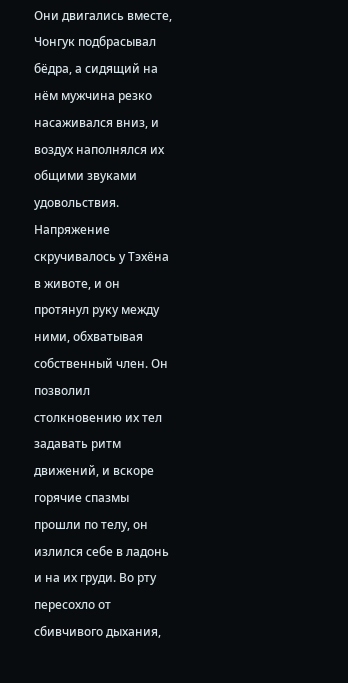Они двигались вместе, Чонгук подбрасывал бёдра, а сидящий на нём мужчина резко насаживался вниз, и воздух наполнялся их общими звуками удовольствия. Напряжение скручивалось у Тэхёна в животе, и он протянул руку между ними, обхватывая собственный член. Он позволил столкновению их тел задавать ритм движений, и вскоре горячие спазмы прошли по телу, он излился себе в ладонь и на их груди. Во рту пересохло от сбивчивого дыхания,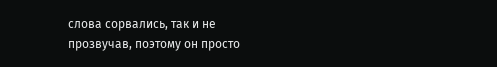слова сорвались, так и не прозвучав, поэтому он просто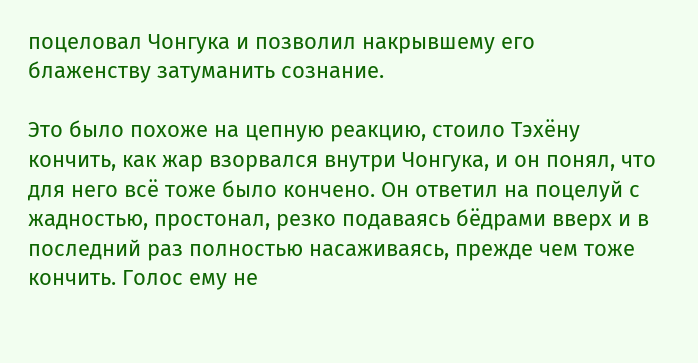поцеловал Чонгука и позволил накрывшему его блаженству затуманить сознание.

Это было похоже на цепную реакцию, стоило Тэхёну кончить, как жар взорвался внутри Чонгука, и он понял, что для него всё тоже было кончено. Он ответил на поцелуй с жадностью, простонал, резко подаваясь бёдрами вверх и в последний раз полностью насаживаясь, прежде чем тоже кончить. Голос ему не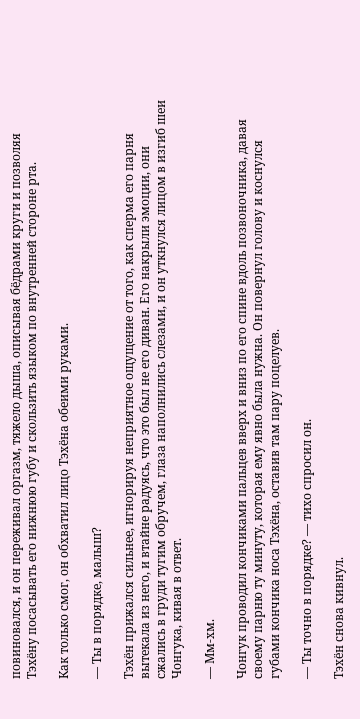повиновался, и он переживал оргазм, тяжело дыша, описывая бёдрами круги и позволяя Тэхёну посасывать его нижнюю губу и скользить языком по внутренней стороне рта.

Как только смог, он обхватил лицо Тэхёна обеими руками.

— Ты в порядке, малыш?

Тэхён прижался сильнее, игнорируя неприятное ощущение от того, как сперма его парня вытекала из него, и втайне радуясь, что это был не его диван. Его накрыли эмоции, они сжались в груди тугим обручем, глаза наполнились слезами, и он уткнулся лицом в изгиб шеи Чонгука, кивая в ответ.

— Мм-хм.

Чонгук проводил кончиками пальцев вверх и вниз по его спине вдоль позвоночника, давая своему парню ту минуту, которая ему явно была нужна. Он повернул голову и коснулся губами кончика носа Тэхёна, оставив там пару поцелуев.

— Ты точно в порядке? — тихо спросил он.

Тэхён снова кивнул.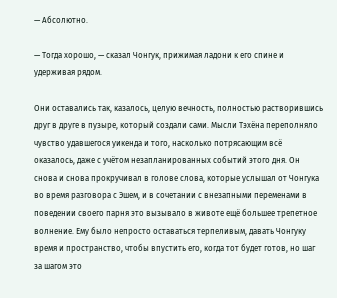— Абсолютно.

— Тогда хорошо, — сказал Чонгук, прижимая ладони к его спине и удерживая рядом.

Они оставались так, казалось, целую вечность, полностью растворившись друг в друге в пузыре, который создали сами. Мысли Тэхёна переполняло чувство удавшегося уикенда и того, насколько потрясающим всё оказалось, даже с учётом незапланированных событий этого дня. Он снова и снова прокручивал в голове слова, которые услышал от Чонгука во время разговора с Эшем, и в сочетании с внезапными переменами в поведении своего парня это вызывало в животе ещё большее трепетное волнение. Ему было непросто оставаться терпеливым, давать Чонгуку время и пространство, чтобы впустить его, когда тот будет готов, но шаг за шагом это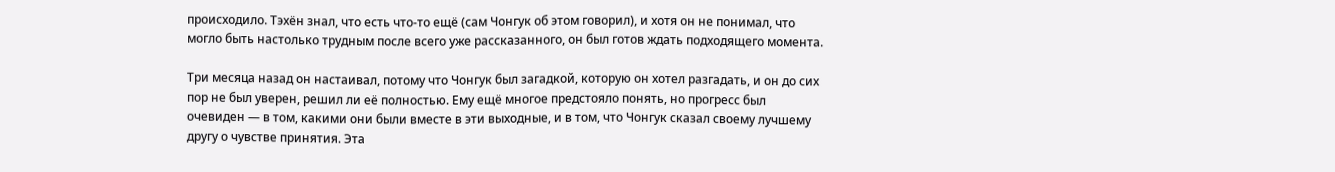происходило. Тэхён знал, что есть что-то ещё (сам Чонгук об этом говорил), и хотя он не понимал, что могло быть настолько трудным после всего уже рассказанного, он был готов ждать подходящего момента.

Три месяца назад он настаивал, потому что Чонгук был загадкой, которую он хотел разгадать, и он до сих пор не был уверен, решил ли её полностью. Ему ещё многое предстояло понять, но прогресс был очевиден — в том, какими они были вместе в эти выходные, и в том, что Чонгук сказал своему лучшему другу о чувстве принятия. Эта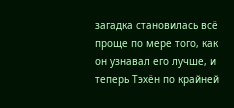загадка становилась всё проще по мере того, как он узнавал его лучше, и теперь Тэхён по крайней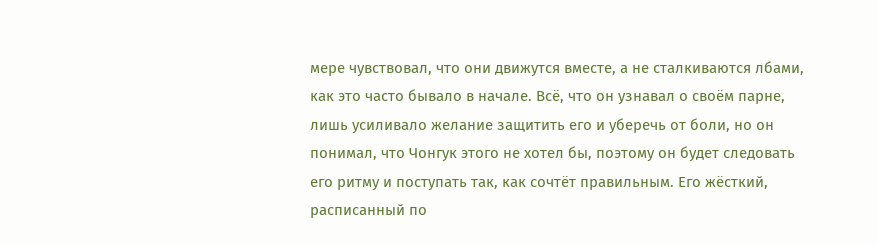мере чувствовал, что они движутся вместе, а не сталкиваются лбами, как это часто бывало в начале. Всё, что он узнавал о своём парне, лишь усиливало желание защитить его и уберечь от боли, но он понимал, что Чонгук этого не хотел бы, поэтому он будет следовать его ритму и поступать так, как сочтёт правильным. Его жёсткий, расписанный по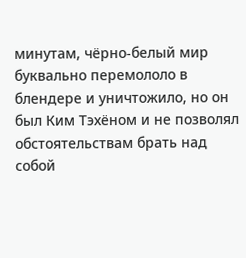минутам, чёрно-белый мир буквально перемололо в блендере и уничтожило, но он был Ким Тэхёном и не позволял обстоятельствам брать над собой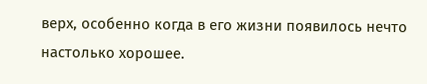верх, особенно когда в его жизни появилось нечто настолько хорошее.